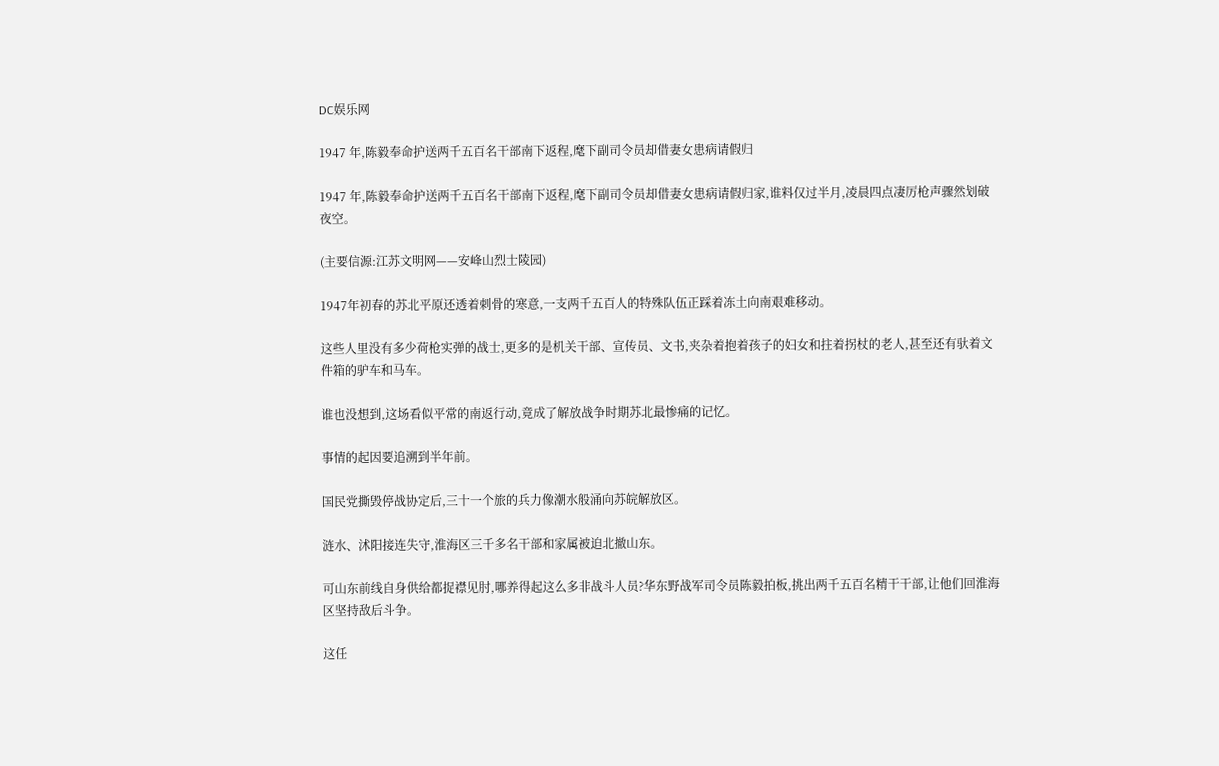DC娱乐网

1947 年,陈毅奉命护送两千五百名干部南下返程,麾下副司令员却借妻女患病请假归

1947 年,陈毅奉命护送两千五百名干部南下返程,麾下副司令员却借妻女患病请假归家,谁料仅过半月,凌晨四点凄厉枪声骤然划破夜空。

(主要信源:江苏文明网——安峰山烈士陵园)

1947年初春的苏北平原还透着刺骨的寒意,一支两千五百人的特殊队伍正踩着冻土向南艰难移动。

这些人里没有多少荷枪实弹的战士,更多的是机关干部、宣传员、文书,夹杂着抱着孩子的妇女和拄着拐杖的老人,甚至还有驮着文件箱的驴车和马车。

谁也没想到,这场看似平常的南返行动,竟成了解放战争时期苏北最惨痛的记忆。

事情的起因要追溯到半年前。

国民党撕毁停战协定后,三十一个旅的兵力像潮水般涌向苏皖解放区。

涟水、沭阳接连失守,淮海区三千多名干部和家属被迫北撤山东。

可山东前线自身供给都捉襟见肘,哪养得起这么多非战斗人员?华东野战军司令员陈毅拍板,挑出两千五百名精干干部,让他们回淮海区坚持敌后斗争。

这任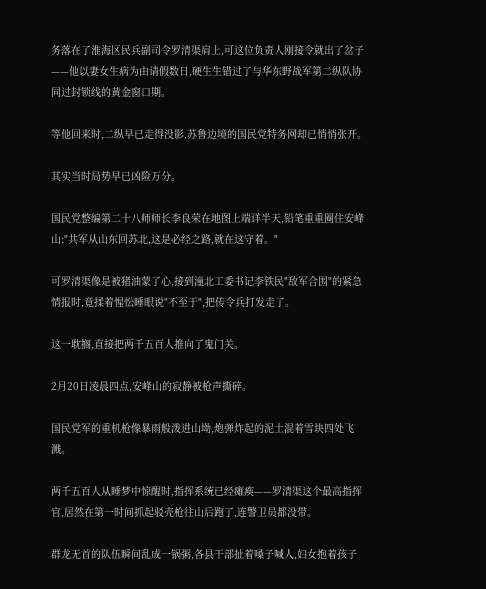务落在了淮海区民兵副司令罗清渠肩上,可这位负责人刚接令就出了岔子——他以妻女生病为由请假数日,硬生生错过了与华东野战军第二纵队协同过封锁线的黄金窗口期。

等他回来时,二纵早已走得没影,苏鲁边境的国民党特务网却已悄悄张开。

其实当时局势早已凶险万分。

国民党整编第二十八师师长李良荣在地图上端详半天,铅笔重重圈住安峰山:"共军从山东回苏北,这是必经之路,就在这守着。"

可罗清渠像是被猪油蒙了心,接到潼北工委书记李铁民"敌军合围"的紧急情报时,竟揉着惺忪睡眼说"不至于",把传令兵打发走了。

这一耽搁,直接把两千五百人推向了鬼门关。

2月20日凌晨四点,安峰山的寂静被枪声撕碎。

国民党军的重机枪像暴雨般泼进山坳,炮弹炸起的泥土混着雪块四处飞溅。

两千五百人从睡梦中惊醒时,指挥系统已经瘫痪——罗清渠这个最高指挥官,居然在第一时间抓起驳壳枪往山后跑了,连警卫员都没带。

群龙无首的队伍瞬间乱成一锅粥,各县干部扯着嗓子喊人,妇女抱着孩子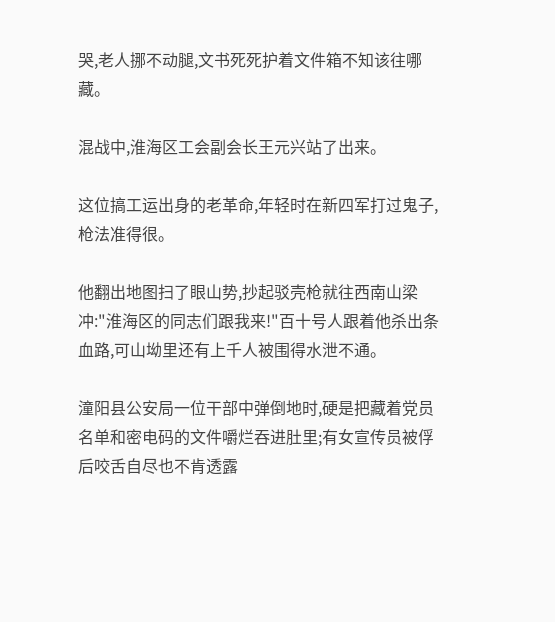哭,老人挪不动腿,文书死死护着文件箱不知该往哪藏。

混战中,淮海区工会副会长王元兴站了出来。

这位搞工运出身的老革命,年轻时在新四军打过鬼子,枪法准得很。

他翻出地图扫了眼山势,抄起驳壳枪就往西南山梁冲:"淮海区的同志们跟我来!"百十号人跟着他杀出条血路,可山坳里还有上千人被围得水泄不通。

潼阳县公安局一位干部中弹倒地时,硬是把藏着党员名单和密电码的文件嚼烂吞进肚里;有女宣传员被俘后咬舌自尽也不肯透露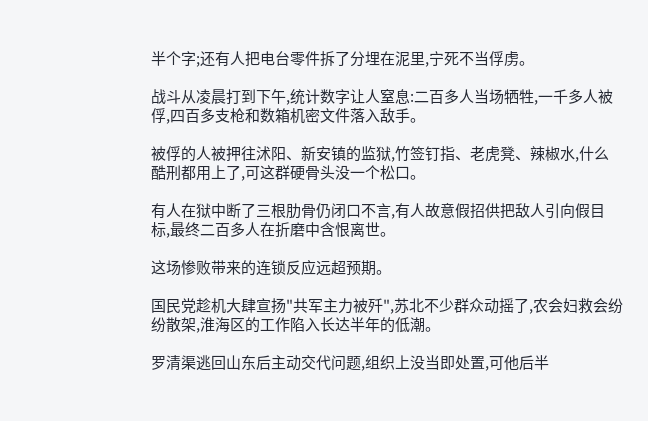半个字;还有人把电台零件拆了分埋在泥里,宁死不当俘虏。

战斗从凌晨打到下午,统计数字让人窒息:二百多人当场牺牲,一千多人被俘,四百多支枪和数箱机密文件落入敌手。

被俘的人被押往沭阳、新安镇的监狱,竹签钉指、老虎凳、辣椒水,什么酷刑都用上了,可这群硬骨头没一个松口。

有人在狱中断了三根肋骨仍闭口不言,有人故意假招供把敌人引向假目标,最终二百多人在折磨中含恨离世。

这场惨败带来的连锁反应远超预期。

国民党趁机大肆宣扬"共军主力被歼",苏北不少群众动摇了,农会妇救会纷纷散架,淮海区的工作陷入长达半年的低潮。

罗清渠逃回山东后主动交代问题,组织上没当即处置,可他后半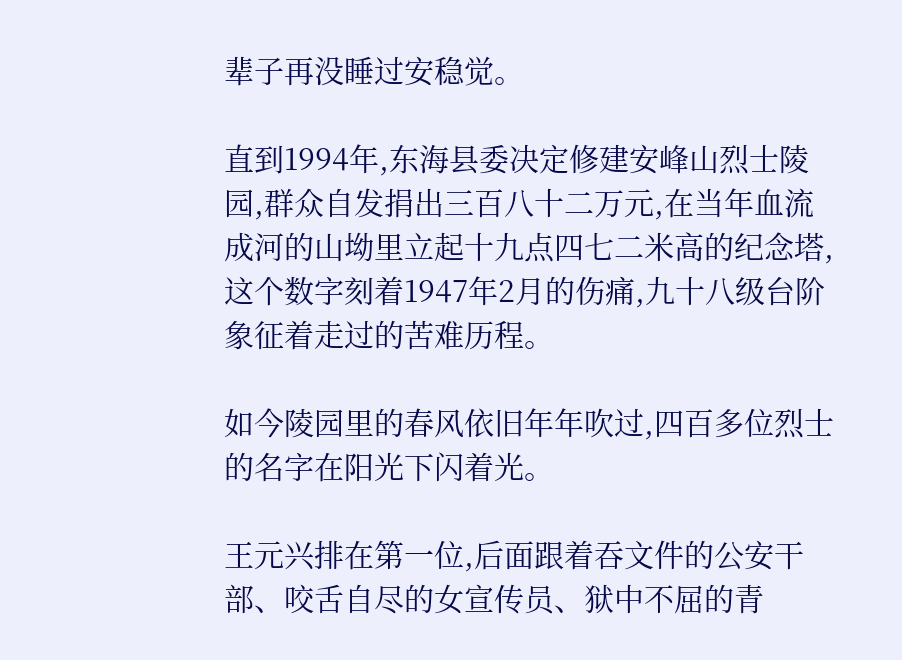辈子再没睡过安稳觉。

直到1994年,东海县委决定修建安峰山烈士陵园,群众自发捐出三百八十二万元,在当年血流成河的山坳里立起十九点四七二米高的纪念塔,这个数字刻着1947年2月的伤痛,九十八级台阶象征着走过的苦难历程。

如今陵园里的春风依旧年年吹过,四百多位烈士的名字在阳光下闪着光。

王元兴排在第一位,后面跟着吞文件的公安干部、咬舌自尽的女宣传员、狱中不屈的青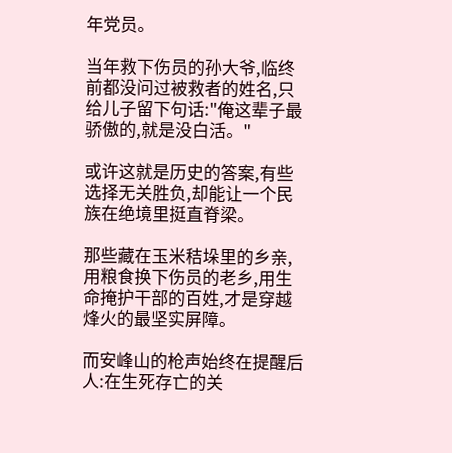年党员。

当年救下伤员的孙大爷,临终前都没问过被救者的姓名,只给儿子留下句话:"俺这辈子最骄傲的,就是没白活。"

或许这就是历史的答案,有些选择无关胜负,却能让一个民族在绝境里挺直脊梁。

那些藏在玉米秸垛里的乡亲,用粮食换下伤员的老乡,用生命掩护干部的百姓,才是穿越烽火的最坚实屏障。

而安峰山的枪声始终在提醒后人:在生死存亡的关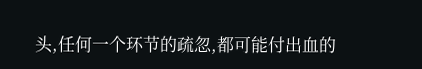头,任何一个环节的疏忽,都可能付出血的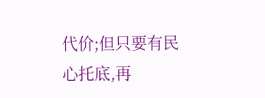代价;但只要有民心托底,再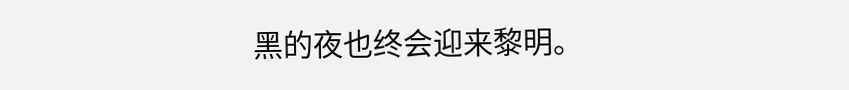黑的夜也终会迎来黎明。